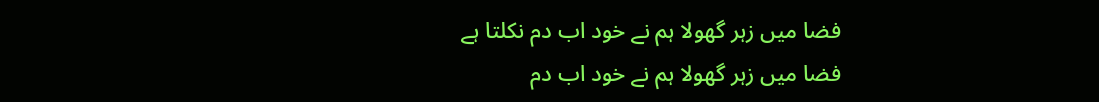فضا میں زہر گھولا ہم نے خود اب دم نکلتا ہے
فضا میں زہر گھولا ہم نے خود اب دم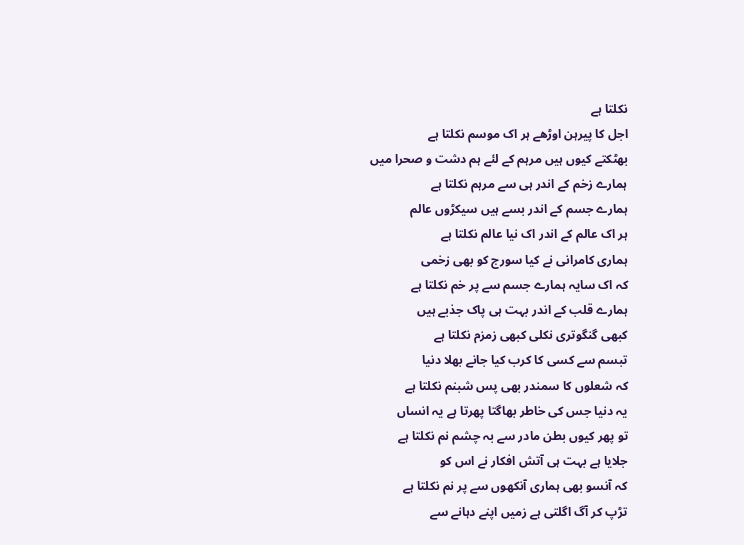نکلتا ہے
اجل کا پیرہن اوڑھے ہر اک موسم نکلتا ہے
بھٹکتے کیوں ہیں مرہم کے لئے ہم دشت و صحرا میں
ہمارے زخم کے اندر ہی سے مرہم نکلتا ہے
ہمارے جسم کے اندر بسے ہیں سیکڑوں عالم
ہر اک عالم کے اندر اک نیا عالم نکلتا ہے
ہماری کامرانی نے کیا سورج کو بھی زخمی
کہ اک سایہ ہمارے جسم سے پر خم نکلتا ہے
ہمارے قلب کے اندر بہت ہی پاک جذبے ہیں
کبھی گنگوتری نکلی کبھی زمزم نکلتا ہے
تبسم سے کسی کا کرب کیا جانے بھلا دنیا
کہ شعلوں کا سمندر بھی پس شبنم نکلتا ہے
یہ دنیا جس کی خاطر بھاگتا پھرتا ہے یہ انساں
تو پھر کیوں بطن مادر سے بہ چشم نم نکلتا ہے
جلایا ہے بہت ہی آتش افکار نے اس کو
کہ آنسو بھی ہماری آنکھوں سے پر نم نکلتا ہے
تڑپ کر آگ اگلتی ہے زمیں اپنے دہانے سے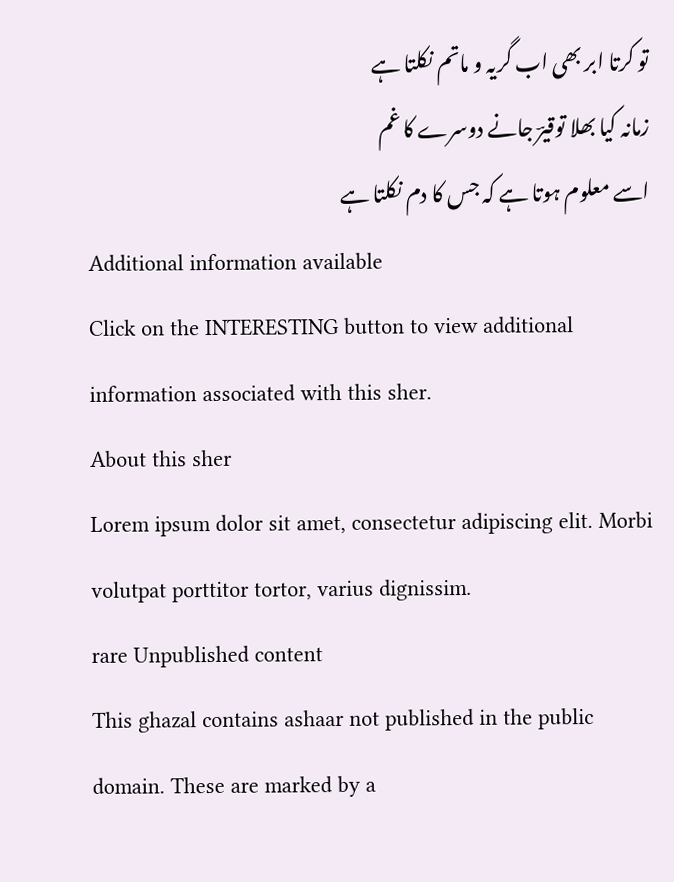تو کرتا ابر بھی اب گریہ و ماتم نکلتا ہے
زمانہ کیا بھلا توقیرؔ جانے دوسرے کا غم
اسے معلوم ہوتا ہے کہ جس کا دم نکلتا ہے
Additional information available
Click on the INTERESTING button to view additional information associated with this sher.
About this sher
Lorem ipsum dolor sit amet, consectetur adipiscing elit. Morbi volutpat porttitor tortor, varius dignissim.
rare Unpublished content
This ghazal contains ashaar not published in the public domain. These are marked by a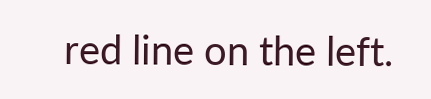red line on the left.